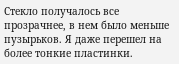Стекло получалось все прозрачнее, в нем было меньше пузырьков. Я даже перешел на более тонкие пластинки.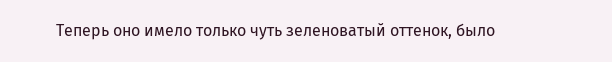Теперь оно имело только чуть зеленоватый оттенок, было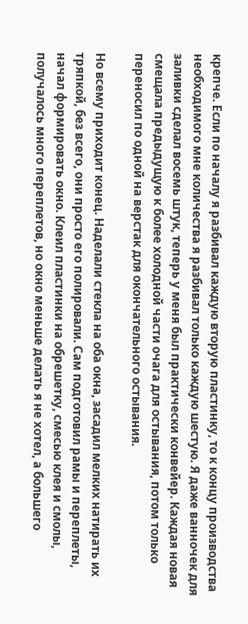крепче. Если по началу я разбивал каждую вторую пластинку, то к концу производства необходимого мне количества я разбивал только каждую шестую. Я даже ванночек для заливки сделал восемь штук, теперь у меня был практически конвейер. Каждая новая смещала предыдущую к более холодной части очага для остывания, потом только переносил по одной на верстак для окончательного остывания.

Но всему приходит конец. Наделали стекла на оба окна, засадил мелких натирать их тряпкой, без всего, они просто его полировали. Сам подготовил рамы и переплеты, начал формировать окно. Клеил пластинки на обрешетку, смесью клея и смолы, получалось много переплетов, но окно меньше делать я не хотел, а большего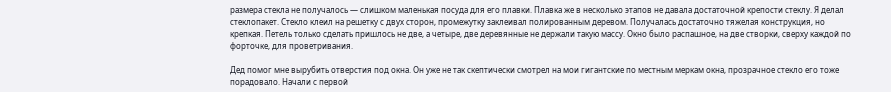размера стекла не получалось — слишком маленькая посуда для его плавки. Плавка же в несколько этапов не давала достаточной крепости стеклу. Я делал стеклопакет. Стекло клеил на решетку с двух сторон, промежутку заклеивал полированным деревом. Получалась достаточно тяжелая конструкция, но крепкая. Петель только сделать пришлось не две, а четыре, две деревянные не держали такую массу. Окно было распашное, на две створки, сверху каждой по форточке, для проветривания.

Дед помог мне вырубить отверстия под окна. Он уже не так скептически смотрел на мои гигантские по местным меркам окна, прозрачное стекло его тоже порадовало. Начали с первой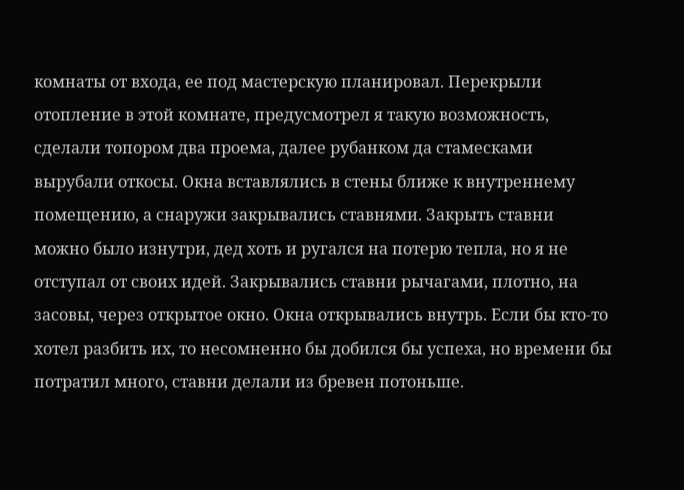комнаты от входа, ее под мастерскую планировал. Перекрыли отопление в этой комнате, предусмотрел я такую возможность, сделали топором два проема, далее рубанком да стамесками вырубали откосы. Окна вставлялись в стены ближе к внутреннему помещению, а снаружи закрывались ставнями. Закрыть ставни можно было изнутри, дед хоть и ругался на потерю тепла, но я не отступал от своих идей. Закрывались ставни рычагами, плотно, на засовы, через открытое окно. Окна открывались внутрь. Если бы кто-то хотел разбить их, то несомненно бы добился бы успеха, но времени бы потратил много, ставни делали из бревен потоньше.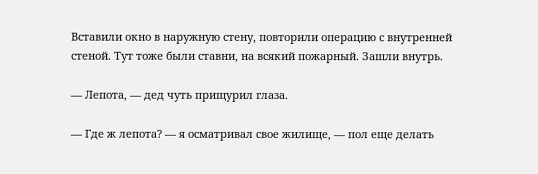Вставили окно в наружную стену, повторили операцию с внутренней стеной. Тут тоже были ставни, на всякий пожарный. Зашли внутрь.

— Лепота, — дед чуть прищурил глаза.

— Где ж лепота? — я осматривал свое жилище, — пол еще делать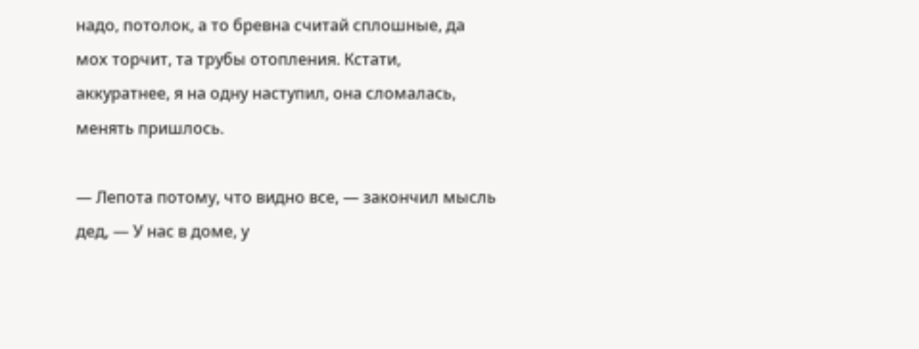надо, потолок, а то бревна считай сплошные, да мох торчит, та трубы отопления. Кстати, аккуратнее, я на одну наступил, она сломалась, менять пришлось.

— Лепота потому, что видно все, — закончил мысль дед, — У нас в доме, у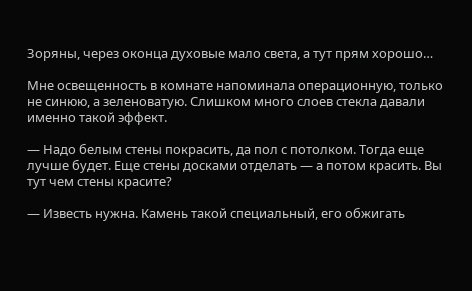Зоряны, через оконца духовые мало света, а тут прям хорошо…

Мне освещенность в комнате напоминала операционную, только не синюю, а зеленоватую. Слишком много слоев стекла давали именно такой эффект.

— Надо белым стены покрасить, да пол с потолком. Тогда еще лучше будет. Еще стены досками отделать — а потом красить. Вы тут чем стены красите?

— Известь нужна. Камень такой специальный, его обжигать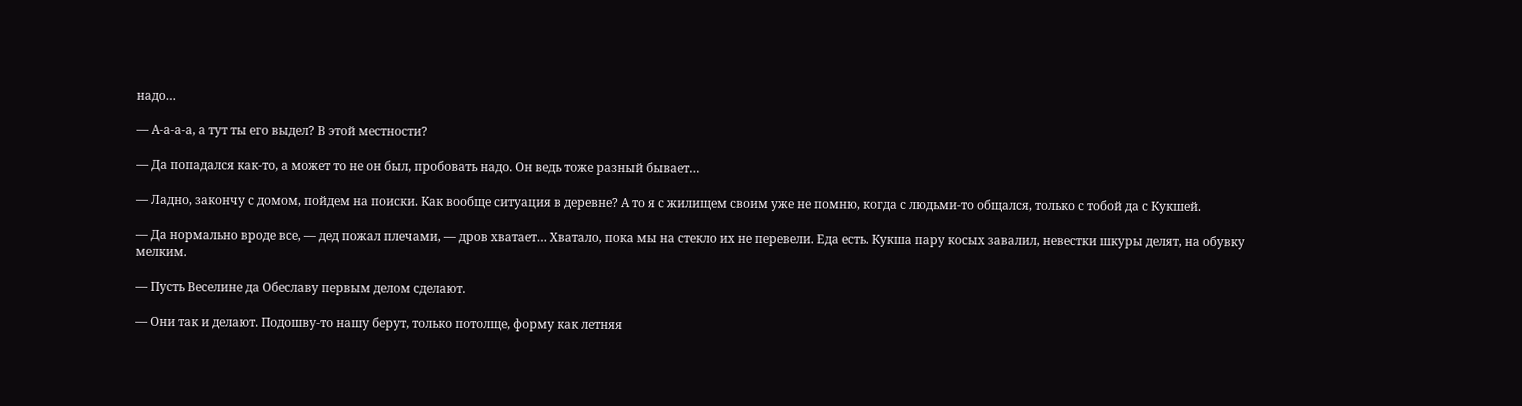надо…

— А-а-а-а, а тут ты его выдел? В этой местности?

— Да попадался как-то, а может то не он был, пробовать надо. Он ведь тоже разный бывает…

— Ладно, закончу с домом, пойдем на поиски. Как вообще ситуация в деревне? А то я с жилищем своим уже не помню, когда с людьми-то общался, только с тобой да с Кукшей.

— Да нормально вроде все, — дед пожал плечами, — дров хватает… Хватало, пока мы на стекло их не перевели. Еда есть. Кукша пару косых завалил, невестки шкуры делят, на обувку мелким.

— Пусть Веселине да Обеславу первым делом сделают.

— Они так и делают. Подошву-то нашу берут, только потолще, форму как летняя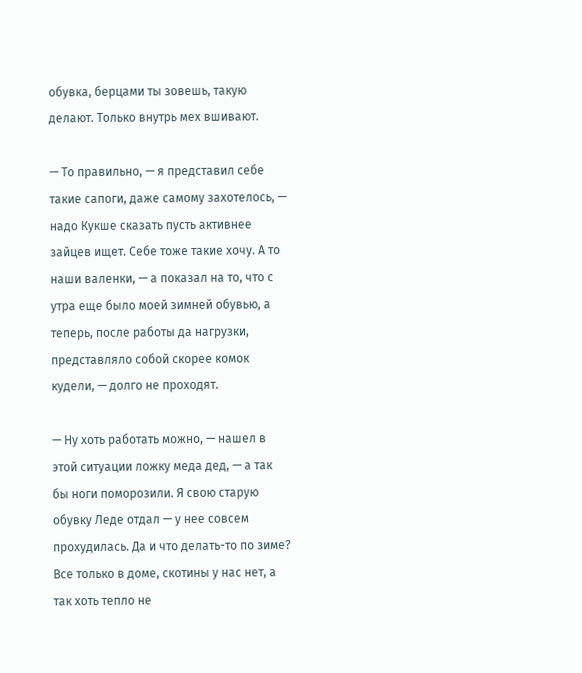обувка, берцами ты зовешь, такую делают. Только внутрь мех вшивают.

— То правильно, — я представил себе такие сапоги, даже самому захотелось, — надо Кукше сказать пусть активнее зайцев ищет. Себе тоже такие хочу. А то наши валенки, — а показал на то, что с утра еще было моей зимней обувью, а теперь, после работы да нагрузки, представляло собой скорее комок кудели, — долго не проходят.

— Ну хоть работать можно, — нашел в этой ситуации ложку меда дед, — а так бы ноги поморозили. Я свою старую обувку Леде отдал — у нее совсем прохудилась. Да и что делать-то по зиме? Все только в доме, скотины у нас нет, а так хоть тепло не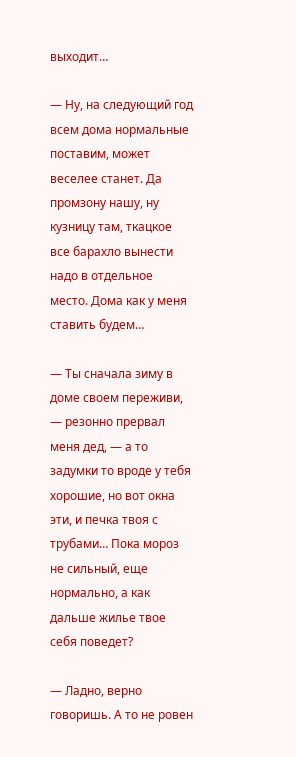выходит…

— Ну, на следующий год всем дома нормальные поставим, может веселее станет. Да промзону нашу, ну кузницу там, ткацкое все барахло вынести надо в отдельное место. Дома как у меня ставить будем…

— Ты сначала зиму в доме своем переживи, — резонно прервал меня дед, — а то задумки то вроде у тебя хорошие, но вот окна эти, и печка твоя с трубами… Пока мороз не сильный, еще нормально, а как дальше жилье твое себя поведет?

— Ладно, верно говоришь. А то не ровен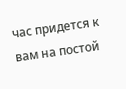час придется к вам на постой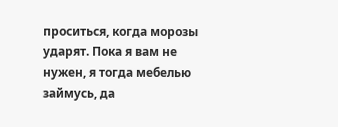проситься, когда морозы ударят. Пока я вам не нужен, я тогда мебелью займусь, да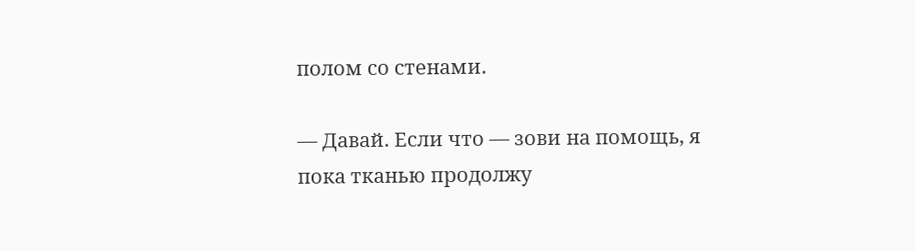полом со стенами.

— Давай. Если что — зови на помощь, я пока тканью продолжу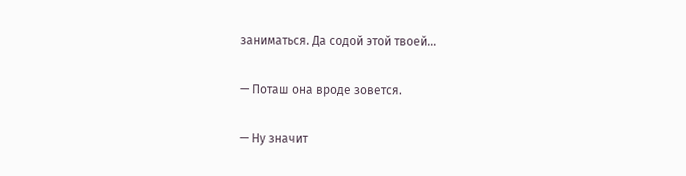заниматься. Да содой этой твоей…

— Поташ она вроде зовется.

— Ну значит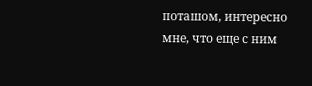поташом, интересно мне, что еще с ним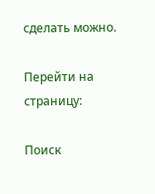сделать можно.

Перейти на страницу:

Поиск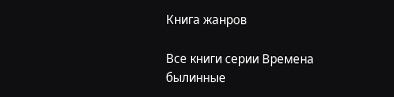Книга жанров

Все книги серии Времена былинные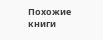Похожие книги